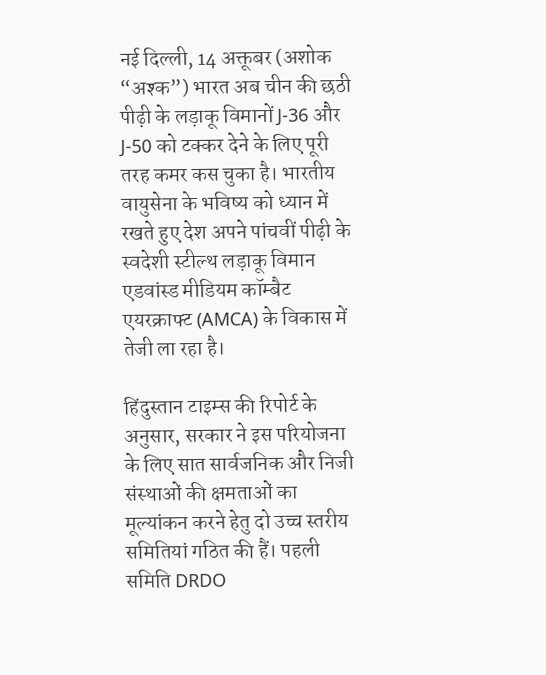नई दिल्ली, 14 अक्तूबर (अशोक “अश्क”) भारत अब चीन की छठी पीढ़ी के लड़ाकू विमानों J-36 और J-50 को टक्कर देने के लिए पूरी तरह कमर कस चुका है। भारतीय वायुसेना के भविष्य को ध्यान में रखते हुए देश अपने पांचवीं पीढ़ी के स्वदेशी स्टील्थ लड़ाकू विमान एडवांस्ड मीडियम कॉम्बैट एयरक्राफ्ट (AMCA) के विकास में तेजी ला रहा है।

हिंदुस्तान टाइम्स की रिपोर्ट के अनुसार, सरकार ने इस परियोजना के लिए सात सार्वजनिक और निजी संस्थाओं की क्षमताओं का मूल्यांकन करने हेतु दो उच्च स्तरीय समितियां गठित की हैं। पहली समिति DRDO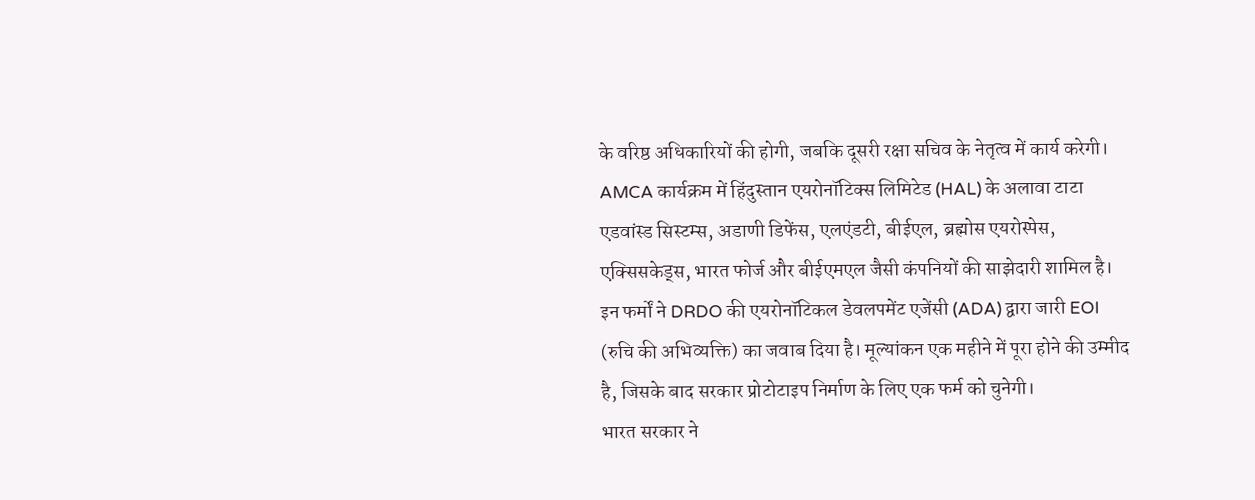के वरिष्ठ अधिकारियों की होगी, जबकि दूसरी रक्षा सचिव के नेतृत्व में कार्य करेगी।
AMCA कार्यक्रम में हिंदुस्तान एयरोनॉटिक्स लिमिटेड (HAL) के अलावा टाटा एडवांस्ड सिस्टम्स, अडाणी डिफेंस, एलएंडटी, बीईएल, ब्रह्मोस एयरोस्पेस, एक्सिसकेड्स, भारत फोर्ज और बीईएमएल जैसी कंपनियों की साझेदारी शामिल है। इन फर्मों ने DRDO की एयरोनॉटिकल डेवलपमेंट एजेंसी (ADA) द्वारा जारी EOI (रुचि की अभिव्यक्ति) का जवाब दिया है। मूल्यांकन एक महीने में पूरा होने की उम्मीद है, जिसके बाद सरकार प्रोटोटाइप निर्माण के लिए एक फर्म को चुनेगी।
भारत सरकार ने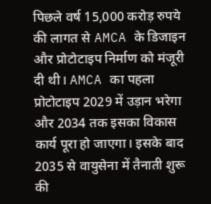पिछले वर्ष 15,000 करोड़ रुपये की लागत से AMCA के डिजाइन और प्रोटोटाइप निर्माण को मंजूरी दी थी। AMCA का पहला प्रोटोटाइप 2029 में उड़ान भरेगा और 2034 तक इसका विकास कार्य पूरा हो जाएगा। इसके बाद 2035 से वायुसेना में तैनाती शुरू की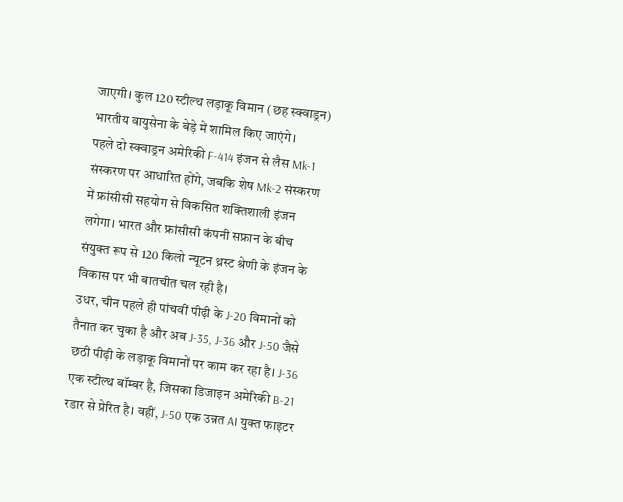जाएगी। कुल 120 स्टील्थ लड़ाकू विमान (छह स्क्वाड्रन) भारतीय वायुसेना के बेड़े में शामिल किए जाएंगे।
पहले दो स्क्वाड्रन अमेरिकी F-414 इंजन से लैस Mk-1 संस्करण पर आधारित होंगे, जबकि शेष Mk-2 संस्करण में फ्रांसीसी सहयोग से विकसित शक्तिशाली इंजन लगेगा। भारत और फ्रांसीसी कंपनी सफ्रान के बीच संयुक्त रूप से 120 किलो न्यूटन थ्रस्ट श्रेणी के इंजन के विकास पर भी बातचीत चल रही है।
उधर, चीन पहले ही पांचवीं पीढ़ी के J-20 विमानों को तैनात कर चुका है और अब J-35, J-36 और J-50 जैसे छठी पीढ़ी के लड़ाकू विमानों पर काम कर रहा है। J-36 एक स्टील्थ बॉम्बर है, जिसका डिजाइन अमेरिकी B-21 रडार से प्रेरित है। वहीं, J-50 एक उन्नत AI युक्त फाइटर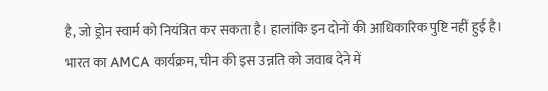है, जो ड्रोन स्वार्म को नियंत्रित कर सकता है। हालांकि इन दोनों की आधिकारिक पुष्टि नहीं हुई है।
भारत का AMCA कार्यक्रम, चीन की इस उन्नति को जवाब देने में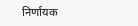निर्णायक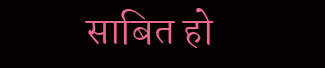साबित हो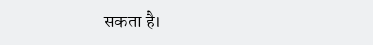सकता है।